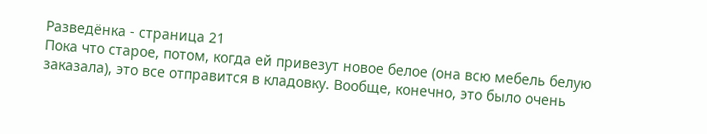Разведёнка - страница 21
Пока что старое, потом, когда ей привезут новое белое (она всю мебель белую заказала), это все отправится в кладовку. Вообще, конечно, это было очень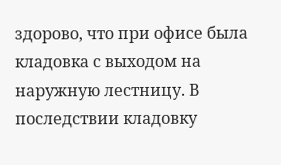здорово, что при офисе была кладовка с выходом на наружную лестницу. В последствии кладовку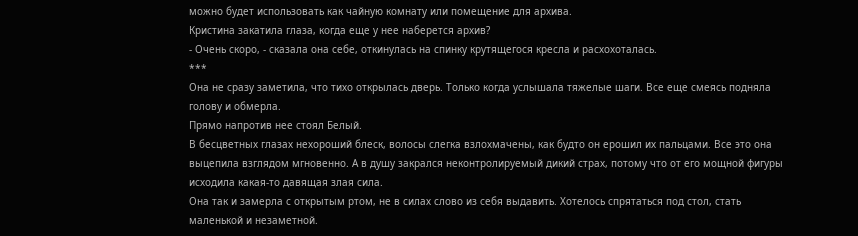можно будет использовать как чайную комнату или помещение для архива.
Кристина закатила глаза, когда еще у нее наберется архив?
- Очень скоро, - сказала она себе, откинулась на спинку крутящегося кресла и расхохоталась.
***
Она не сразу заметила, что тихо открылась дверь. Только когда услышала тяжелые шаги. Все еще смеясь подняла голову и обмерла.
Прямо напротив нее стоял Белый.
В бесцветных глазах нехороший блеск, волосы слегка взлохмачены, как будто он ерошил их пальцами. Все это она выцепила взглядом мгновенно. А в душу закрался неконтролируемый дикий страх, потому что от его мощной фигуры исходила какая-то давящая злая сила.
Она так и замерла с открытым ртом, не в силах слово из себя выдавить. Хотелось спрятаться под стол, стать маленькой и незаметной.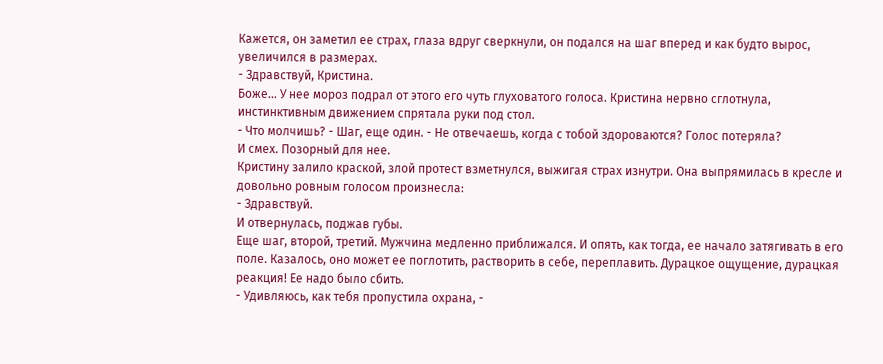Кажется, он заметил ее страх, глаза вдруг сверкнули, он подался на шаг вперед и как будто вырос, увеличился в размерах.
- Здравствуй, Кристина.
Боже... У нее мороз подрал от этого его чуть глуховатого голоса. Кристина нервно сглотнула, инстинктивным движением спрятала руки под стол.
- Что молчишь? - Шаг, еще один. - Не отвечаешь, когда с тобой здороваются? Голос потеряла?
И смех. Позорный для нее.
Кристину залило краской, злой протест взметнулся, выжигая страх изнутри. Она выпрямилась в кресле и довольно ровным голосом произнесла:
- Здравствуй.
И отвернулась, поджав губы.
Еще шаг, второй, третий. Мужчина медленно приближался. И опять, как тогда, ее начало затягивать в его поле. Казалось, оно может ее поглотить, растворить в себе, переплавить. Дурацкое ощущение, дурацкая реакция! Ее надо было сбить.
- Удивляюсь, как тебя пропустила охрана, -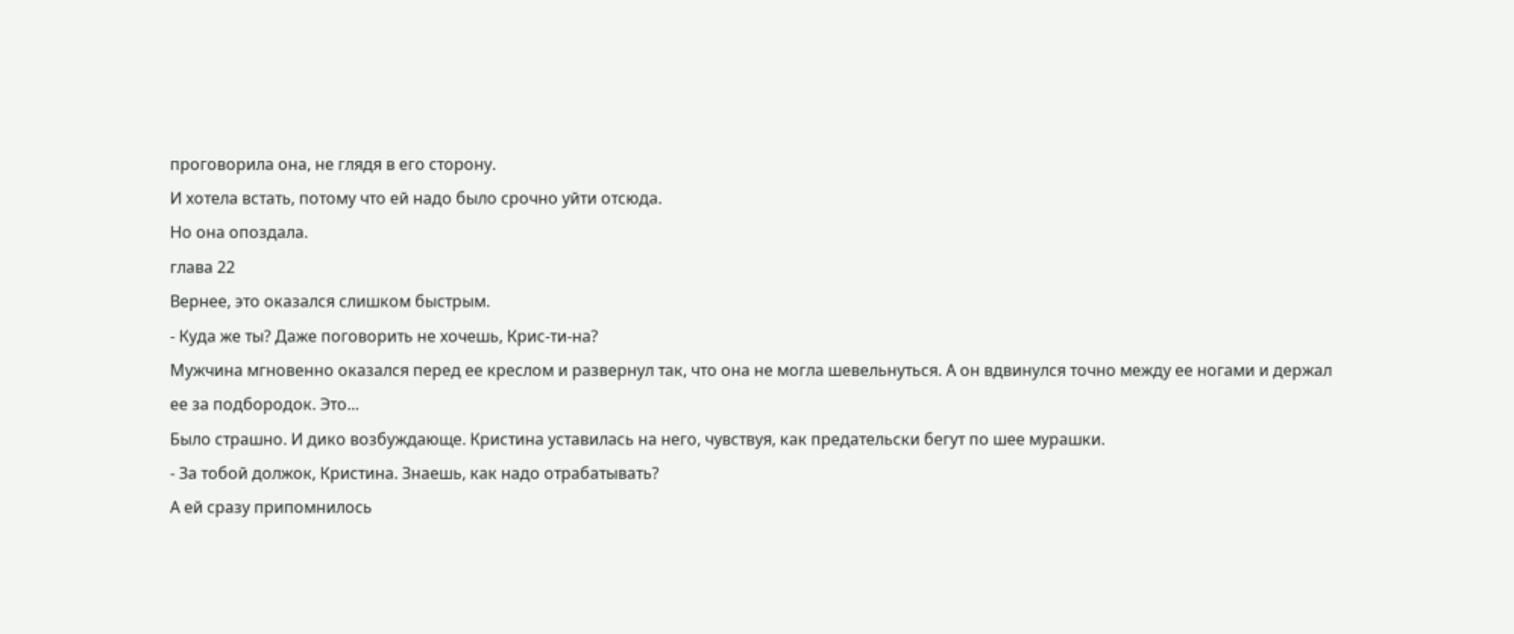проговорила она, не глядя в его сторону.
И хотела встать, потому что ей надо было срочно уйти отсюда.
Но она опоздала.
глава 22
Вернее, это оказался слишком быстрым.
- Куда же ты? Даже поговорить не хочешь, Крис-ти-на?
Мужчина мгновенно оказался перед ее креслом и развернул так, что она не могла шевельнуться. А он вдвинулся точно между ее ногами и держал ее за подбородок. Это...
Было страшно. И дико возбуждающе. Кристина уставилась на него, чувствуя, как предательски бегут по шее мурашки.
- За тобой должок, Кристина. Знаешь, как надо отрабатывать?
А ей сразу припомнилось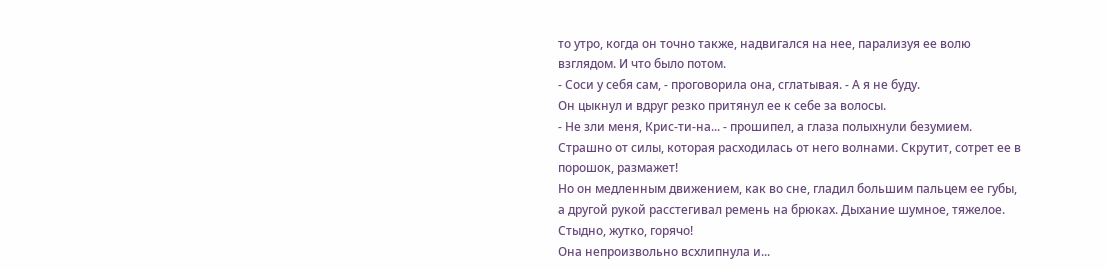то утро, когда он точно также, надвигался на нее, парализуя ее волю взглядом. И что было потом.
- Соси у себя сам, - проговорила она, сглатывая. - А я не буду.
Он цыкнул и вдруг резко притянул ее к себе за волосы.
- Не зли меня, Крис-ти-на... - прошипел, а глаза полыхнули безумием.
Страшно от силы, которая расходилась от него волнами. Скрутит, сотрет ее в порошок, размажет!
Но он медленным движением, как во сне, гладил большим пальцем ее губы, а другой рукой расстегивал ремень на брюках. Дыхание шумное, тяжелое. Стыдно, жутко, горячо!
Она непроизвольно всхлипнула и...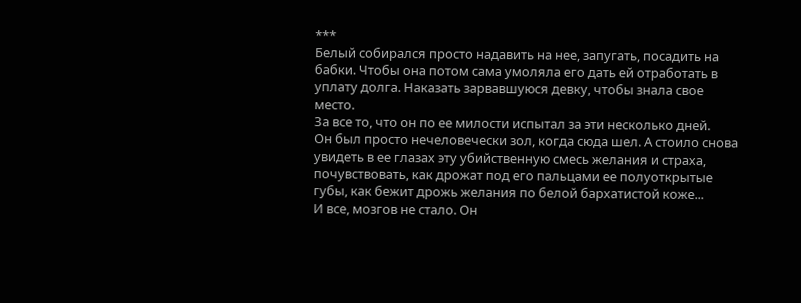***
Белый собирался просто надавить на нее, запугать, посадить на бабки. Чтобы она потом сама умоляла его дать ей отработать в уплату долга. Наказать зарвавшуюся девку, чтобы знала свое место.
За все то, что он по ее милости испытал за эти несколько дней.
Он был просто нечеловечески зол, когда сюда шел. А стоило снова увидеть в ее глазах эту убийственную смесь желания и страха, почувствовать, как дрожат под его пальцами ее полуоткрытые губы, как бежит дрожь желания по белой бархатистой коже...
И все, мозгов не стало. Он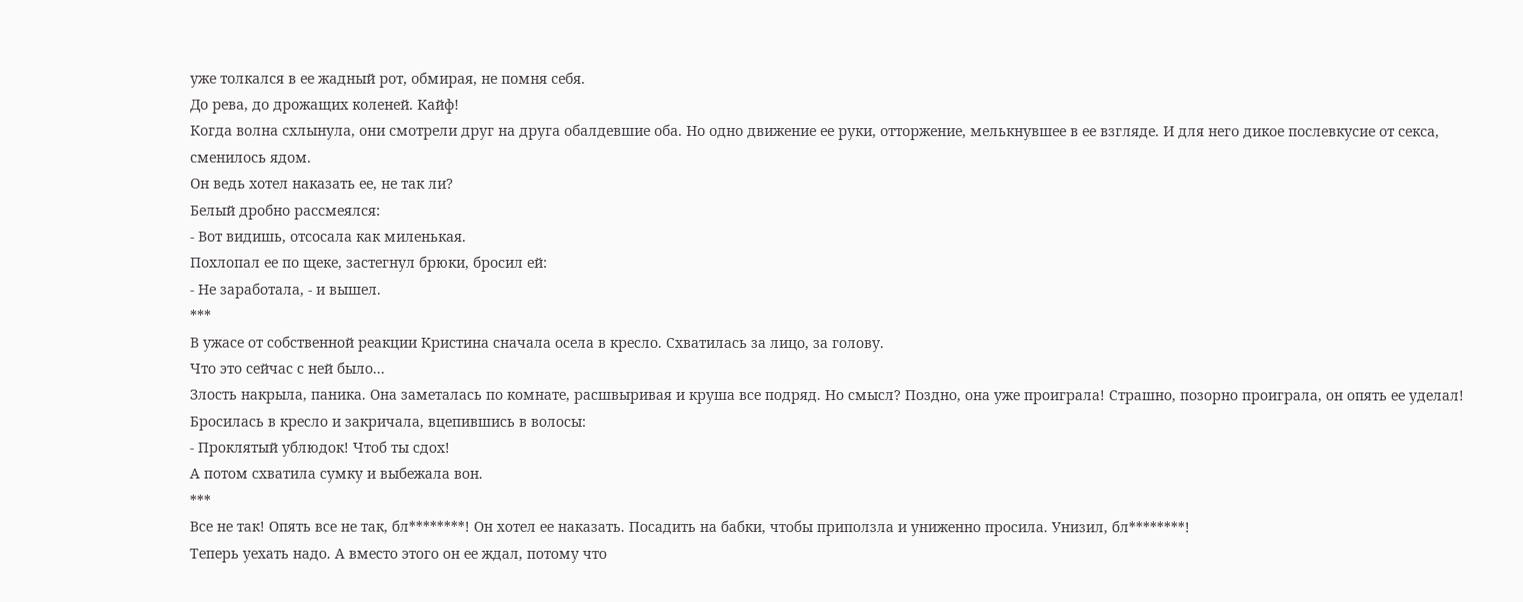уже толкался в ее жадный рот, обмирая, не помня себя.
До рева, до дрожащих коленей. Кайф!
Когда волна схлынула, они смотрели друг на друга обалдевшие оба. Но одно движение ее руки, отторжение, мелькнувшее в ее взгляде. И для него дикое послевкусие от секса, сменилось ядом.
Он ведь хотел наказать ее, не так ли?
Белый дробно рассмеялся:
- Вот видишь, отсосала как миленькая.
Похлопал ее по щеке, застегнул брюки, бросил ей:
- Не заработала, - и вышел.
***
В ужасе от собственной реакции Кристина сначала осела в кресло. Схватилась за лицо, за голову.
Что это сейчас с ней было...
Злость накрыла, паника. Она заметалась по комнате, расшвыривая и круша все подряд. Но смысл? Поздно, она уже проиграла! Страшно, позорно проиграла, он опять ее уделал!
Бросилась в кресло и закричала, вцепившись в волосы:
- Проклятый ублюдок! Чтоб ты сдох!
А потом схватила сумку и выбежала вон.
***
Все не так! Опять все не так, бл********! Он хотел ее наказать. Посадить на бабки, чтобы приползла и униженно просила. Унизил, бл********!
Теперь уехать надо. А вместо этого он ее ждал, потому что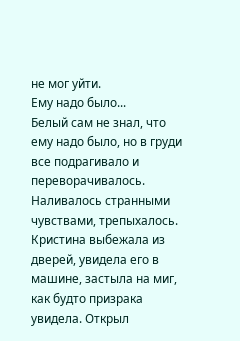не мог уйти.
Ему надо было...
Белый сам не знал, что ему надо было, но в груди все подрагивало и переворачивалось. Наливалось странными чувствами, трепыхалось.
Кристина выбежала из дверей, увидела его в машине, застыла на миг, как будто призрака увидела. Открыл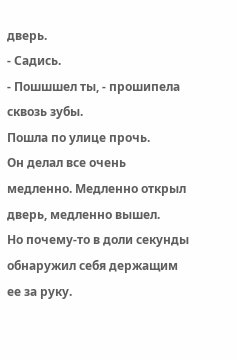дверь.
- Садись.
- Пошшшел ты, - прошипела сквозь зубы.
Пошла по улице прочь.
Он делал все очень медленно. Медленно открыл дверь, медленно вышел.
Но почему-то в доли секунды обнаружил себя держащим ее за руку.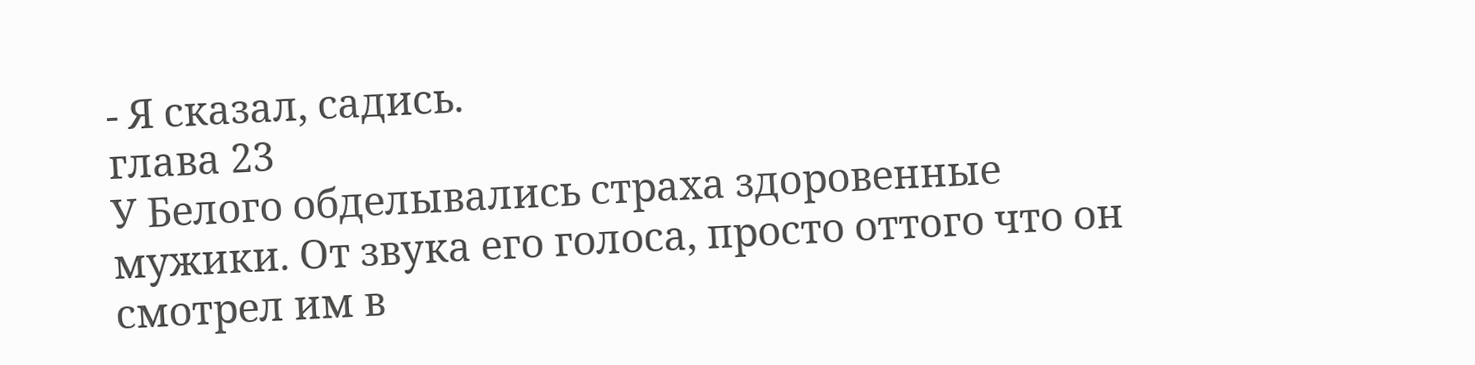- Я сказал, садись.
глава 23
У Белого обделывались страха здоровенные мужики. От звука его голоса, просто оттого что он смотрел им в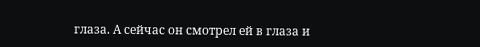глаза. А сейчас он смотрел ей в глаза и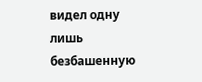видел одну лишь безбашенную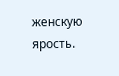женскую ярость.